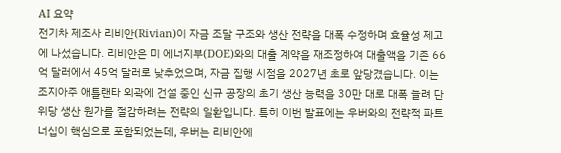AI 요약
전기차 제조사 리비안(Rivian)이 자금 조달 구조와 생산 전략을 대폭 수정하며 효율성 제고에 나섰습니다. 리비안은 미 에너지부(DOE)와의 대출 계약을 재조정하여 대출액을 기존 66억 달러에서 45억 달러로 낮추었으며, 자금 집행 시점을 2027년 초로 앞당겼습니다. 이는 조지아주 애틀랜타 외곽에 건설 중인 신규 공장의 초기 생산 능력을 30만 대로 대폭 늘려 단위당 생산 원가를 절감하려는 전략의 일환입니다. 특히 이번 발표에는 우버와의 전략적 파트너십이 핵심으로 포함되었는데, 우버는 리비안에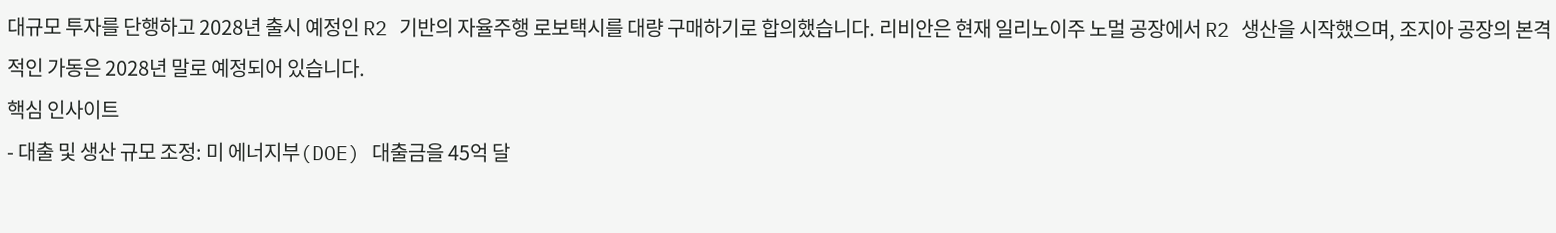대규모 투자를 단행하고 2028년 출시 예정인 R2 기반의 자율주행 로보택시를 대량 구매하기로 합의했습니다. 리비안은 현재 일리노이주 노멀 공장에서 R2 생산을 시작했으며, 조지아 공장의 본격적인 가동은 2028년 말로 예정되어 있습니다.
핵심 인사이트
- 대출 및 생산 규모 조정: 미 에너지부(DOE) 대출금을 45억 달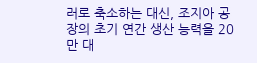러로 축소하는 대신, 조지아 공장의 초기 연간 생산 능력을 20만 대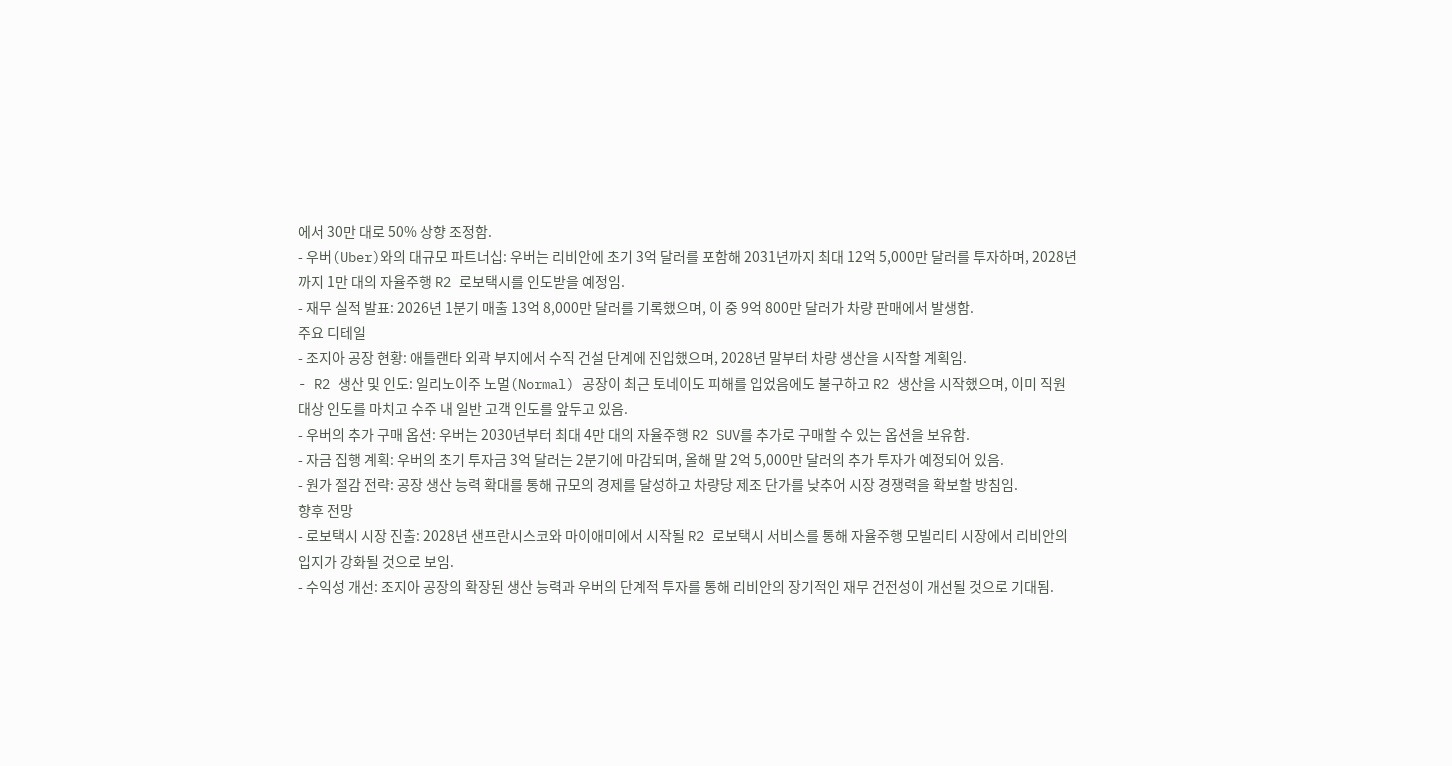에서 30만 대로 50% 상향 조정함.
- 우버(Uber)와의 대규모 파트너십: 우버는 리비안에 초기 3억 달러를 포함해 2031년까지 최대 12억 5,000만 달러를 투자하며, 2028년까지 1만 대의 자율주행 R2 로보택시를 인도받을 예정임.
- 재무 실적 발표: 2026년 1분기 매출 13억 8,000만 달러를 기록했으며, 이 중 9억 800만 달러가 차량 판매에서 발생함.
주요 디테일
- 조지아 공장 현황: 애틀랜타 외곽 부지에서 수직 건설 단계에 진입했으며, 2028년 말부터 차량 생산을 시작할 계획임.
- R2 생산 및 인도: 일리노이주 노멀(Normal) 공장이 최근 토네이도 피해를 입었음에도 불구하고 R2 생산을 시작했으며, 이미 직원 대상 인도를 마치고 수주 내 일반 고객 인도를 앞두고 있음.
- 우버의 추가 구매 옵션: 우버는 2030년부터 최대 4만 대의 자율주행 R2 SUV를 추가로 구매할 수 있는 옵션을 보유함.
- 자금 집행 계획: 우버의 초기 투자금 3억 달러는 2분기에 마감되며, 올해 말 2억 5,000만 달러의 추가 투자가 예정되어 있음.
- 원가 절감 전략: 공장 생산 능력 확대를 통해 규모의 경제를 달성하고 차량당 제조 단가를 낮추어 시장 경쟁력을 확보할 방침임.
향후 전망
- 로보택시 시장 진출: 2028년 샌프란시스코와 마이애미에서 시작될 R2 로보택시 서비스를 통해 자율주행 모빌리티 시장에서 리비안의 입지가 강화될 것으로 보임.
- 수익성 개선: 조지아 공장의 확장된 생산 능력과 우버의 단계적 투자를 통해 리비안의 장기적인 재무 건전성이 개선될 것으로 기대됨.